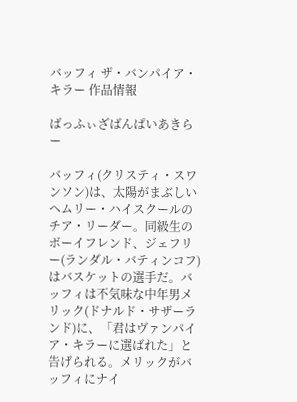バッフィ ザ・バンパイア・キラー 作品情報

ばっふぃざばんぱいあきらー

バッフィ(クリスティ・スワンソン)は、太陽がまぶしいヘムリー・ハイスクールのチア・リーダー。同級生のボーイフレンド、ジェフリー(ランダル・バティンコフ)はバスケットの選手だ。バッフィは不気味な中年男メリック(ドナルド・サザーランド)に、「君はヴァンパイア・キラーに選ばれた」と告げられる。メリックがバッフィにナイ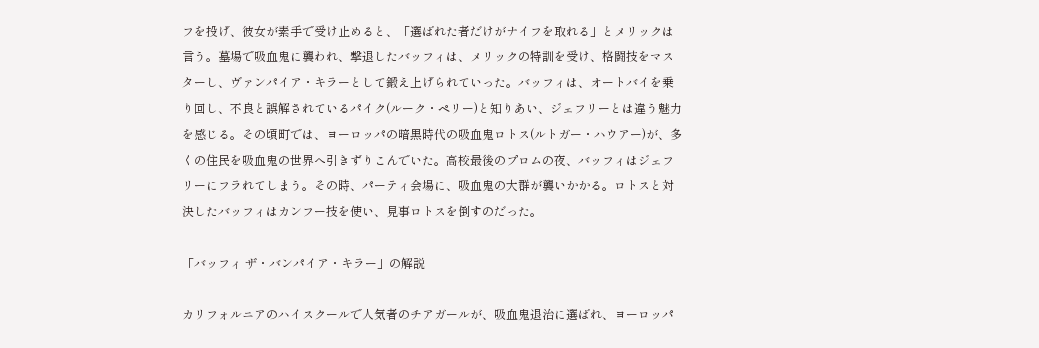フを投げ、彼女が素手で受け止めると、「選ばれた者だけがナイフを取れる」とメリックは言う。墓場で吸血鬼に襲われ、撃退したバッフィは、メリックの特訓を受け、格闘技をマスターし、ヴァンパイア・キラーとして鍛え上げられていった。バッフィは、オートバイを乗り回し、不良と誤解されているパイク(ルーク・ペリー)と知りあい、ジェフリーとは違う魅力を感じる。その頃町では、ヨーロッパの暗黒時代の吸血鬼ロトス(ルトガー・ハウアー)が、多くの住民を吸血鬼の世界へ引きずりこんでいた。高校最後のプロムの夜、バッフィはジェフリーにフラれてしまう。その時、パーティ会場に、吸血鬼の大群が襲いかかる。ロトスと対決したバッフィはカンフー技を使い、見事ロトスを倒すのだった。

「バッフィ ザ・バンパイア・キラー」の解説

カリフォルニアのハイスクールで人気者のチアガールが、吸血鬼退治に選ばれ、ヨーロッパ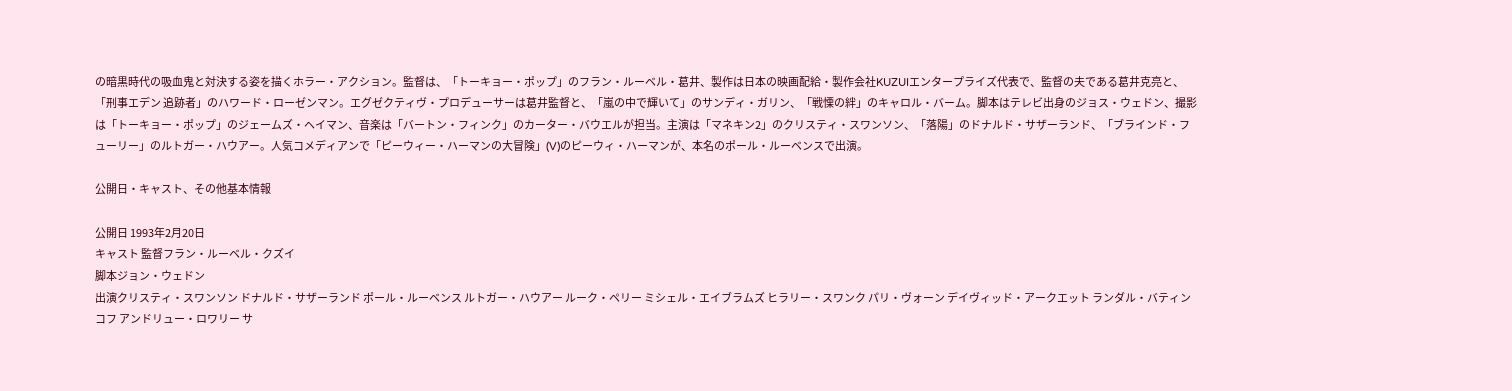の暗黒時代の吸血鬼と対決する姿を描くホラー・アクション。監督は、「トーキョー・ポップ」のフラン・ルーベル・葛井、製作は日本の映画配給・製作会社KUZUIエンタープライズ代表で、監督の夫である葛井克亮と、「刑事エデン 追跡者」のハワード・ローゼンマン。エグゼクティヴ・プロデューサーは葛井監督と、「嵐の中で輝いて」のサンディ・ガリン、「戦慄の絆」のキャロル・バーム。脚本はテレビ出身のジョス・ウェドン、撮影は「トーキョー・ポップ」のジェームズ・ヘイマン、音楽は「バートン・フィンク」のカーター・バウエルが担当。主演は「マネキン2」のクリスティ・スワンソン、「落陽」のドナルド・サザーランド、「ブラインド・フューリー」のルトガー・ハウアー。人気コメディアンで「ピーウィー・ハーマンの大冒険」(V)のピーウィ・ハーマンが、本名のポール・ルーベンスで出演。

公開日・キャスト、その他基本情報

公開日 1993年2月20日
キャスト 監督フラン・ルーベル・クズイ
脚本ジョン・ウェドン
出演クリスティ・スワンソン ドナルド・サザーランド ポール・ルーベンス ルトガー・ハウアー ルーク・ペリー ミシェル・エイブラムズ ヒラリー・スワンク パリ・ヴォーン デイヴィッド・アークエット ランダル・バティンコフ アンドリュー・ロワリー サ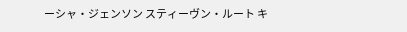ーシャ・ジェンソン スティーヴン・ルート キ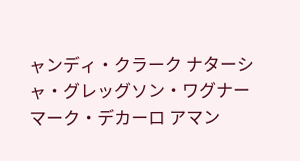ャンディ・クラーク ナターシャ・グレッグソン・ワグナー マーク・デカーロ アマン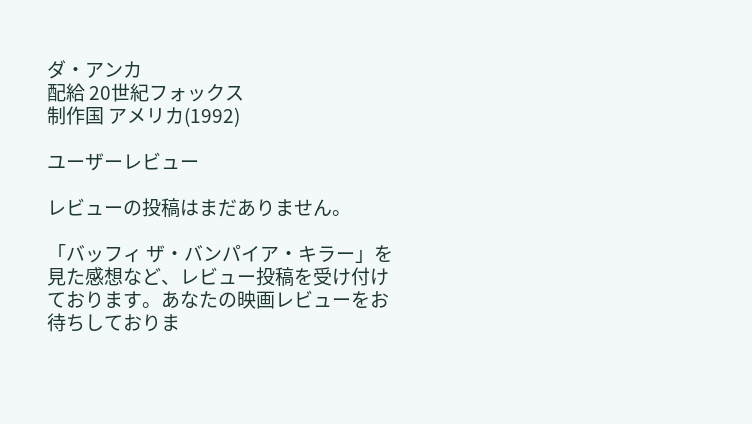ダ・アンカ
配給 20世紀フォックス
制作国 アメリカ(1992)

ユーザーレビュー

レビューの投稿はまだありません。

「バッフィ ザ・バンパイア・キラー」を見た感想など、レビュー投稿を受け付けております。あなたの映画レビューをお待ちしておりま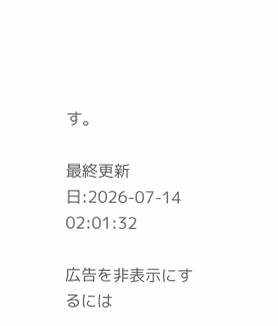す。

最終更新日:2026-07-14 02:01:32

広告を非表示にするには